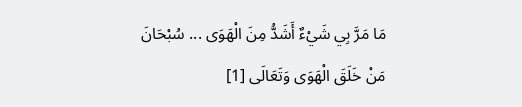مَا مَرَّ بِي شَيْءٌ أَشَدُّ مِنَ الْهَوَى ... سُبْحَانَ مَنْ خَلَقَ الْهَوَى وَتَعَالَى [1]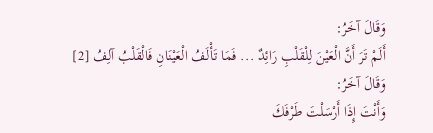وَقَالَ آخَرُ:
أَلَمْ تَرَ أَنَّ الْعَيْنَ لِلْقَلْبِ رَائِدٌ ... فَمَا تَأْلَفُ الْعَيْنَانِ فَالْقَلْبُ آلِفُ [2]
وَقَالَ آخَرُ:
وَأَنْتَ إِذَا أَرْسَلْتَ طَرْفَكَ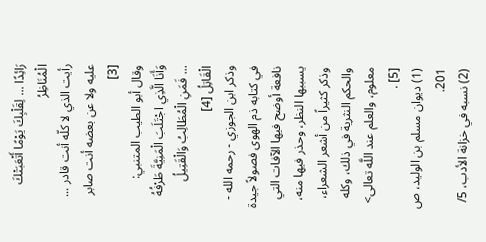رَائِدًا ... لِقَلْبِكَ يَوْمًا أَتْعَبَتْكَ الْمُنَاظِرُ
رأيت الذي لا كلّه أنت قادر ... عليه ولا عن بعضه أنت صابر [3]
وقال أبو الطيب المتنبي:
وَأَنَا الَّذِي اجْتَلَبَ الْمَنِيَّةَ طَرْفُهُ ... فَمَنِ الْمُطَالِبُ وَالْقَتِيلُ الْقَاتِلُ [4]
وذكر ابن الجوزي - رحمه الله - في كتابه ذم الهوى فصولاً جيدة نافعة أوضح فيها الآفات التي يسببها النظر، وحذر فيها منه، وذكر كثيراً من أشعر الشعراء، والحكم النثرية في ذلك، وكله معلوم، والعلم عند اللَّه تعالى> [5] .
(1) ديوان مسلم بن الوليد، ص 201.
(2) نسبه في خزانة الأدب، 5/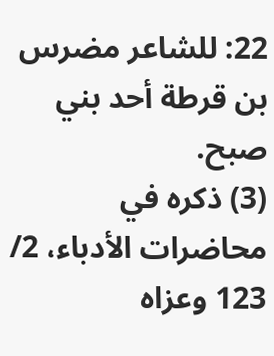22: للشاعر مضرس بن قرطة أحد بني صبح.
(3) ذكره في محاضرات الأدباء، 2/ 123 وعزاه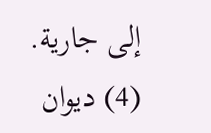إلى جارية.
(4) ديوان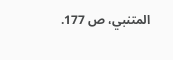المتنبي، ص 177.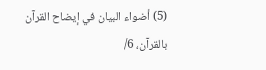(5) أضواء البيان في إيضاح القرآن بالقرآن، 6/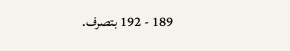189 - 192 بتصرف.